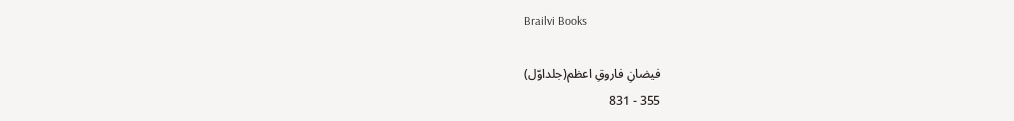Brailvi Books

فیضانِ فاروقِ اعظم(جلداوّل)
355 - 831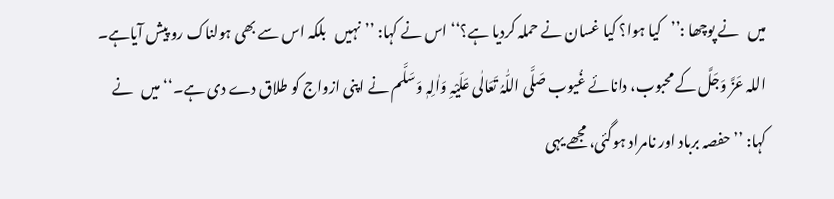میں   نے پوچھا :’’کیا ہوا؟ کیا غسان نے حملہ کردیا ہے؟‘‘ اس نے کہا: ’’نہیں   بلکہ اس سے بھی ہولناک رو پیش آیاہے۔ اللہ عَزَّ وَجَلَّ کے محبوب، دانائے غُیوب صَلَّی اللّٰہُ تَعَالٰی عَلَیْہِ وَاٰلِہٖ وَسَلَّم نے اپنی ازواج کو طلاق دے دی ہے۔‘‘میں   نے کہا: ’’حفصہ برباد اور نامراد ہوگئی، مجھے یہی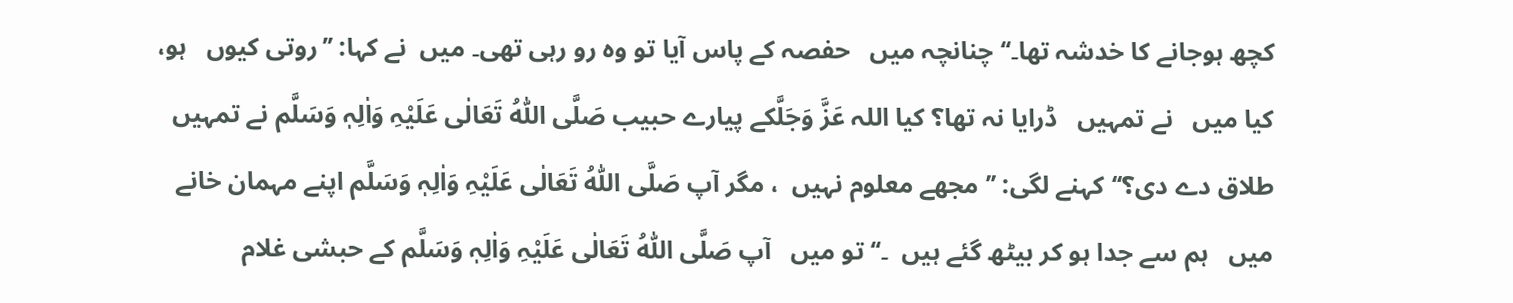کچھ ہوجانے کا خدشہ تھا۔‘‘ چنانچہ میں   حفصہ کے پاس آیا تو وہ رو رہی تھی۔ میں  نے کہا: ’’روتی کیوں   ہو، کیا میں   نے تمہیں   ڈرایا نہ تھا؟ کیا اللہ عَزَّ وَجَلَّکے پیارے حبیب صَلَّی اللّٰہُ تَعَالٰی عَلَیْہِ وَاٰلِہٖ وَسَلَّم نے تمہیں   طلاق دے دی؟‘‘کہنے لگی: ’’مجھے معلوم نہیں  ، مگر آپ صَلَّی اللّٰہُ تَعَالٰی عَلَیْہِ وَاٰلِہٖ وَسَلَّم اپنے مہمان خانے میں   ہم سے جدا ہو کر بیٹھ گئے ہیں  ۔‘‘ تو میں   آپ صَلَّی اللّٰہُ تَعَالٰی عَلَیْہِ وَاٰلِہٖ وَسَلَّم کے حبشی غلام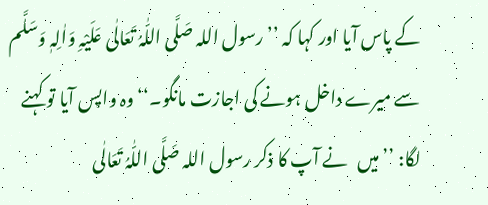کے پاس آیا اور کہا کہ ’’رسول اللہ صَلَّی اللّٰہُ تَعَالٰی عَلَیْہِ وَاٰلِہٖ وَسَلَّم سے میرے داخل ہونے کی اجازت مانگو۔‘‘ وہ واپس آیا تو کہنے لگا: ’’میں   نے آپ کا ذکر رسول اللہ صَلَّی اللّٰہُ تَعَالٰی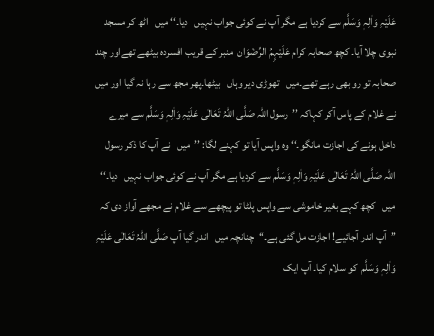عَلَیْہِ وَاٰلِہٖ وَسَلَّم سے کردیا ہے مگر آپ نے کوئی جواب نہیں   دیا۔‘‘ میں   اٹھ کر مسجد نبوی چلا آیا۔ کچھ صحابہ کرام عَلَیْہِمُ الرِّضْوَان  منبر کے قریب افسردہ بیٹھے تھےاور چند صحابہ تو رو بھی رہے تھے۔میں   تھوڑی دیر وہاں   بیٹھا۔پھر مجھ سے رہا نہ گیا اور میں   نے غلام کے پاس آکر کہاکہ ’’رسول اللہ صَلَّی اللّٰہُ تَعَالٰی عَلَیْہِ وَاٰلِہٖ وَسَلَّم سے میرے داخل ہونے کی اجازت مانگو۔‘‘ وہ واپس آیا تو کہنے لگا: ’’میں   نے آپ کا ذکر رسول اللہ صَلَّی اللّٰہُ تَعَالٰی عَلَیْہِ وَاٰلِہٖ وَسَلَّم سے کردیا ہے مگر آپ نے کوئی جواب نہیں   دیا۔‘‘ میں   کچھ کہے بغیر خاموشی سے واپس پلٹا تو پیچھے سے غلام نے مجھے آواز دی کہ ’’آپ اندر آجائیے! اجازت مل گئی ہے۔‘‘چنانچہ میں   اندر گیا آپ صَلَّی اللّٰہُ تَعَالٰی عَلَیْہِ وَاٰلِہٖ وَسَلَّم  کو سلام کیا۔ آپ ایک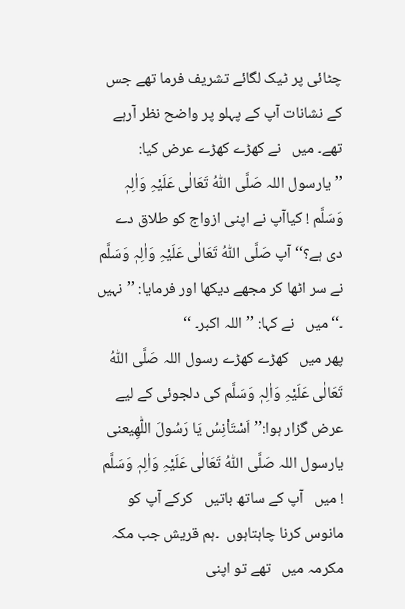چٹائی پر ٹیک لگائے تشریف فرما تھے جس کے نشانات آپ کے پہلو پر واضح نظر آرہے تھے۔ میں   نے کھڑے کھڑے عرض کیا: ’’یارسول اللہ صَلَّی اللّٰہُ تَعَالٰی عَلَیْہِ وَاٰلِہٖ وَسَلَّم ! کیاآپ نے اپنی ازواج کو طلاق دے دی ہے؟‘‘ آپ صَلَّی اللّٰہُ تَعَالٰی عَلَیْہِ وَاٰلِہٖ وَسَلَّم نے سر اٹھا کر مجھے دیکھا اور فرمایا: ’’نہیں  ۔‘‘میں   نے کہا: ’’اللہ اکبر۔ ‘‘
پھر میں   کھڑے کھڑے رسول اللہ صَلَّی اللّٰہُ تَعَالٰی عَلَیْہِ وَاٰلِہٖ وَسَلَّم کی دلجوئی کے لیے عرض گزار ہوا:’’اَسْتَاْنِسُ يَا رَسُولَ اللّٰهِیعنی یارسول اللہ صَلَّی اللّٰہُ تَعَالٰی عَلَیْہِ وَاٰلِہٖ وَسَلَّم ! میں   آپ کے ساتھ باتیں   کرکے آپ کو مانوس کرنا چاہتاہوں  ۔ہم قریش جب مکہ مکرمہ میں   تھے تو اپنی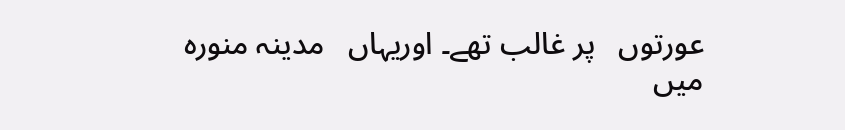عورتوں   پر غالب تھے۔ اوریہاں   مدینہ منورہ میں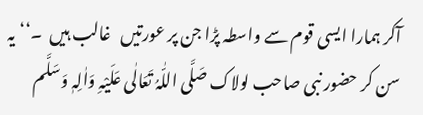آکر ہمارا ایسی قوم سے واسطہ پڑا جن پر عورتیں   غالب ہیں  ۔‘‘یہ سن کر حضور نبی صاحب لولاک صَلَّی اللّٰہُ تَعَالٰی عَلَیْہِ وَاٰلِہٖ وَسَلَّم